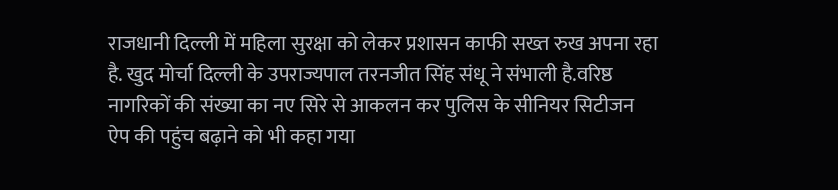राजधानी दिल्ली में महिला सुरक्षा को लेकर प्रशासन काफी सख्त रुख अपना रहा है. खुद मोर्चा दिल्ली के उपराज्यपाल तरनजीत सिंह संधू ने संभाली है.वरिष्ठ नागरिकों की संख्या का नए सिरे से आकलन कर पुलिस के सीनियर सिटीजन ऐप की पहुंच बढ़ाने को भी कहा गया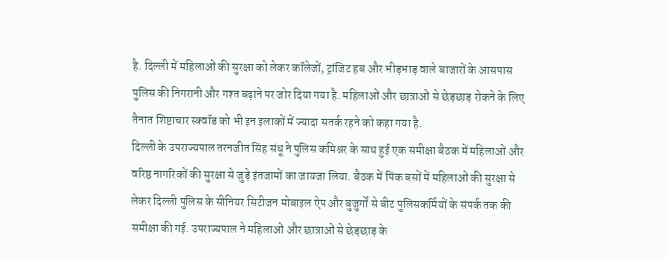है. दिल्ली में महिलाओं की सुरक्षा को लेकर कॉलेजों, ट्रांजिट हब और भीड़भाड़ वाले बाजारों के आसपास पुलिस की निगरानी और गश्त बढ़ाने पर जोर दिया गया है. महिलाओं और छात्राओं से छेड़छाड़ रोकने के लिए तैनात शिष्टाचार स्क्वॉड को भी इन इलाकों में ज्यादा सतर्क रहने को कहा गया है.
दिल्ली के उपराज्यपाल तरनजीत सिंह संधू ने पुलिस कमिश्नर के साथ हुई एक समीक्षा बैठक में महिलाओं और वरिष्ठ नागरिकों की सुरक्षा से जुड़े इंतजामों का जायजा लिया. बैठक में पिंक बसों में महिलाओं की सुरक्षा से लेकर दिल्ली पुलिस के सीनियर सिटीजन मोबाइल ऐप और बुजुर्गों से बीट पुलिसकर्मियों के संपर्क तक की समीक्षा की गई. उपराज्यपाल ने महिलाओं और छात्राओं से छेड़छाड़ के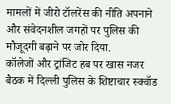मामलों में जीरो टॉलरेंस की नीति अपनाने और संवेदनशील जगहों पर पुलिस की मौजूदगी बढ़ाने पर जोर दिया.
कॉलेजों और ट्रांजिट हब पर खास नजर
बैठक में दिल्ली पुलिस के शिष्टाचार स्क्वॉड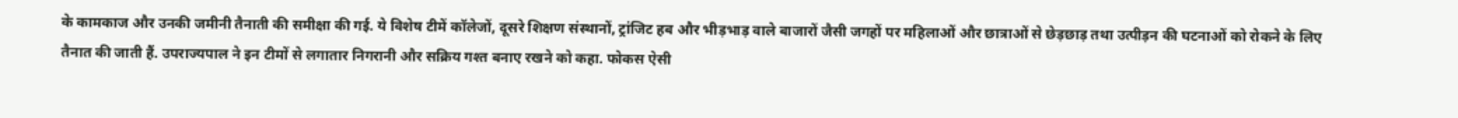के कामकाज और उनकी जमीनी तैनाती की समीक्षा की गई. ये विशेष टीमें कॉलेजों, दूसरे शिक्षण संस्थानों, ट्रांजिट हब और भीड़भाड़ वाले बाजारों जैसी जगहों पर महिलाओं और छात्राओं से छेड़छाड़ तथा उत्पीड़न की घटनाओं को रोकने के लिए तैनात की जाती हैं. उपराज्यपाल ने इन टीमों से लगातार निगरानी और सक्रिय गश्त बनाए रखने को कहा. फोकस ऐसी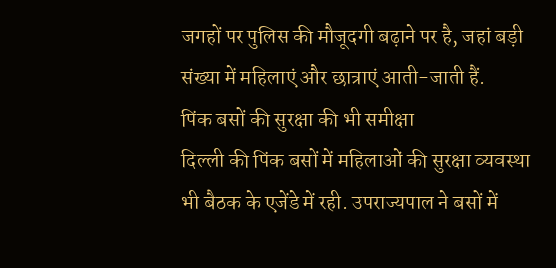जगहों पर पुलिस की मौजूदगी बढ़ाने पर है, जहां बड़ी संख्या में महिलाएं और छात्राएं आती-जाती हैं.
पिंक बसों की सुरक्षा की भी समीक्षा
दिल्ली की पिंक बसों में महिलाओं की सुरक्षा व्यवस्था भी बैठक के एजेंडे में रही. उपराज्यपाल ने बसों में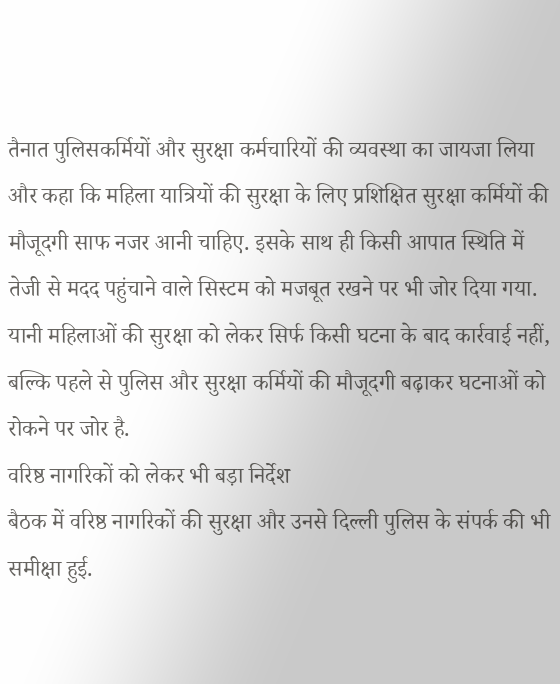तैनात पुलिसकर्मियों और सुरक्षा कर्मचारियों की व्यवस्था का जायजा लिया और कहा कि महिला यात्रियों की सुरक्षा के लिए प्रशिक्षित सुरक्षा कर्मियों की मौजूदगी साफ नजर आनी चाहिए. इसके साथ ही किसी आपात स्थिति में तेजी से मदद पहुंचाने वाले सिस्टम को मजबूत रखने पर भी जोर दिया गया. यानी महिलाओं की सुरक्षा को लेकर सिर्फ किसी घटना के बाद कार्रवाई नहीं, बल्कि पहले से पुलिस और सुरक्षा कर्मियों की मौजूदगी बढ़ाकर घटनाओं को रोकने पर जोर है.
वरिष्ठ नागरिकों को लेकर भी बड़ा निर्देश
बैठक में वरिष्ठ नागरिकों की सुरक्षा और उनसे दिल्ली पुलिस के संपर्क की भी समीक्षा हुई.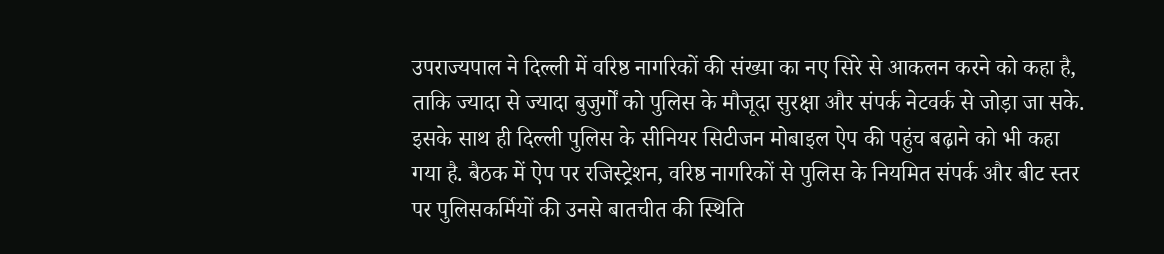उपराज्यपाल ने दिल्ली में वरिष्ठ नागरिकों की संख्या का नए सिरे से आकलन करने को कहा है, ताकि ज्यादा से ज्यादा बुजुर्गों को पुलिस के मौजूदा सुरक्षा और संपर्क नेटवर्क से जोड़ा जा सके. इसके साथ ही दिल्ली पुलिस के सीनियर सिटीजन मोबाइल ऐप की पहुंच बढ़ाने को भी कहा गया है. बैठक में ऐप पर रजिस्ट्रेशन, वरिष्ठ नागरिकों से पुलिस के नियमित संपर्क और बीट स्तर पर पुलिसकर्मियों की उनसे बातचीत की स्थिति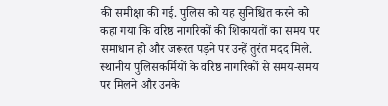की समीक्षा की गई. पुलिस को यह सुनिश्चित करने को कहा गया कि वरिष्ठ नागरिकों की शिकायतों का समय पर समाधान हो और जरूरत पड़ने पर उन्हें तुरंत मदद मिले. स्थानीय पुलिसकर्मियों के वरिष्ठ नागरिकों से समय-समय पर मिलने और उनके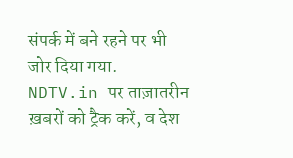संपर्क में बने रहने पर भी जोर दिया गया.
NDTV.in पर ताज़ातरीन ख़बरों को ट्रैक करें, व देश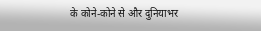के कोने-कोने से और दुनियाभर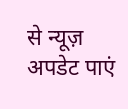से न्यूज़ अपडेट पाएं